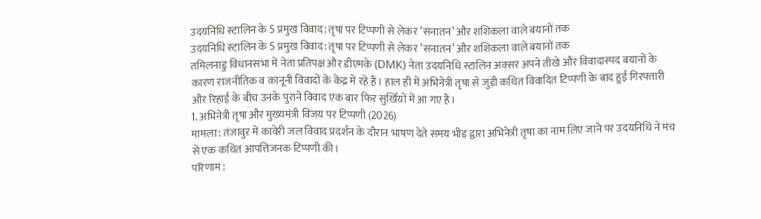उदयनिधि स्टालिन के 5 प्रमुख विवाद: तृषा पर टिप्पणी से लेकर ‘सनातन’ और शशिकला वाले बयानों तक
उदयनिधि स्टालिन के 5 प्रमुख विवाद: तृषा पर टिप्पणी से लेकर ‘सनातन’ और शशिकला वाले बयानों तक
तमिलनाडु विधानसभा में नेता प्रतिपक्ष और डीएमके (DMK) नेता उदयनिधि स्टालिन अक्सर अपने तीखे और विवादास्पद बयानों के कारण राजनीतिक व कानूनी विवादों के केंद्र में रहे हैं। हाल ही में अभिनेत्री तृषा से जुड़ी कथित विवादित टिप्पणी के बाद हुई गिरफ्तारी और रिहाई के बीच उनके पुराने विवाद एक बार फिर सुर्खियों में आ गए हैं।
1. अभिनेत्री तृषा और मुख्यमंत्री विजय पर टिप्पणी (2026)
मामला: तंजावुर में कावेरी जल विवाद प्रदर्शन के दौरान भाषण देते समय भीड़ द्वारा अभिनेत्री तृषा का नाम लिए जाने पर उदयनिधि ने मंच से एक कथित आपत्तिजनक टिप्पणी की।
परिणाम: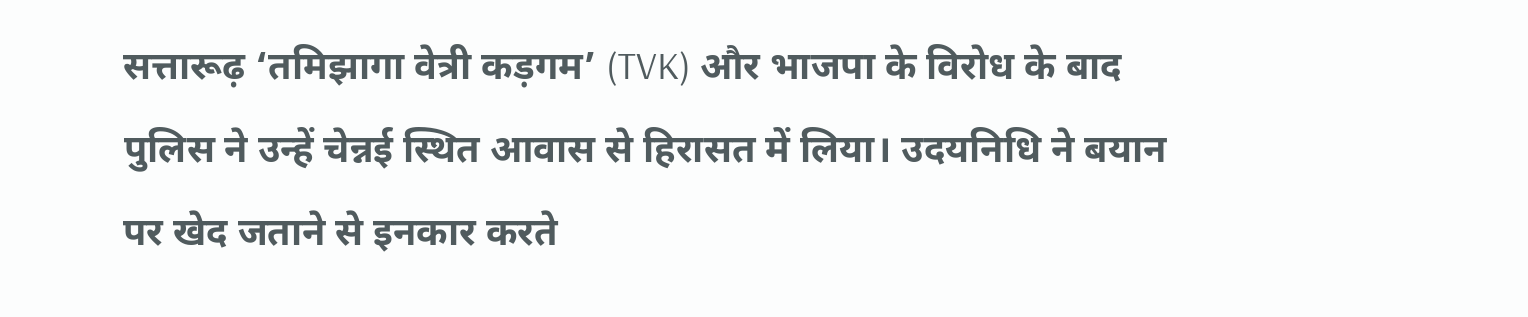सत्तारूढ़ ‘तमिझागा वेत्री कड़गम’ (TVK) और भाजपा के विरोध के बाद पुलिस ने उन्हें चेन्नई स्थित आवास से हिरासत में लिया। उदयनिधि ने बयान पर खेद जताने से इनकार करते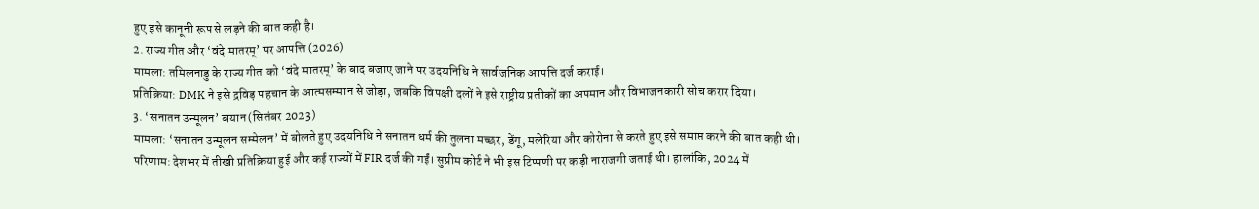हुए इसे कानूनी रूप से लड़ने की बात कही है।
2. राज्य गीत और ‘वंदे मातरम्’ पर आपत्ति (2026)
मामला: तमिलनाडु के राज्य गीत को ‘वंदे मातरम्’ के बाद बजाए जाने पर उदयनिधि ने सार्वजनिक आपत्ति दर्ज कराई।
प्रतिक्रिया: DMK ने इसे द्रविड़ पहचान के आत्मसम्मान से जोड़ा, जबकि विपक्षी दलों ने इसे राष्ट्रीय प्रतीकों का अपमान और विभाजनकारी सोच करार दिया।
3. ‘सनातन उन्मूलन’ बयान (सितंबर 2023)
मामला: ‘सनातन उन्मूलन सम्मेलन’ में बोलते हुए उदयनिधि ने सनातन धर्म की तुलना मच्छर, डेंगू, मलेरिया और कोरोना से करते हुए इसे समाप्त करने की बात कही थी।
परिणाम: देशभर में तीखी प्रतिक्रिया हुई और कई राज्यों में FIR दर्ज की गईं। सुप्रीम कोर्ट ने भी इस टिप्पणी पर कड़ी नाराजगी जताई थी। हालांकि, 2024 में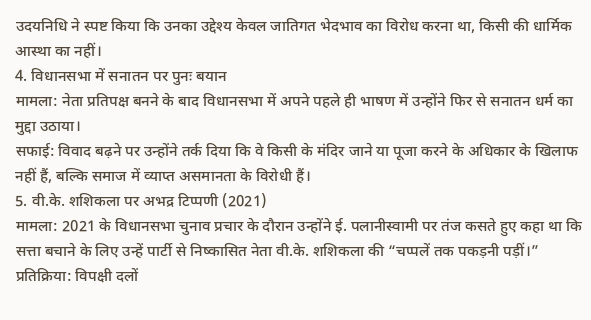उदयनिधि ने स्पष्ट किया कि उनका उद्देश्य केवल जातिगत भेदभाव का विरोध करना था, किसी की धार्मिक आस्था का नहीं।
4. विधानसभा में सनातन पर पुनः बयान
मामला: नेता प्रतिपक्ष बनने के बाद विधानसभा में अपने पहले ही भाषण में उन्होंने फिर से सनातन धर्म का मुद्दा उठाया।
सफाई: विवाद बढ़ने पर उन्होंने तर्क दिया कि वे किसी के मंदिर जाने या पूजा करने के अधिकार के खिलाफ नहीं हैं, बल्कि समाज में व्याप्त असमानता के विरोधी हैं।
5. वी.के. शशिकला पर अभद्र टिप्पणी (2021)
मामला: 2021 के विधानसभा चुनाव प्रचार के दौरान उन्होंने ई. पलानीस्वामी पर तंज कसते हुए कहा था कि सत्ता बचाने के लिए उन्हें पार्टी से निष्कासित नेता वी.के. शशिकला की “चप्पलें तक पकड़नी पड़ीं।”
प्रतिक्रिया: विपक्षी दलों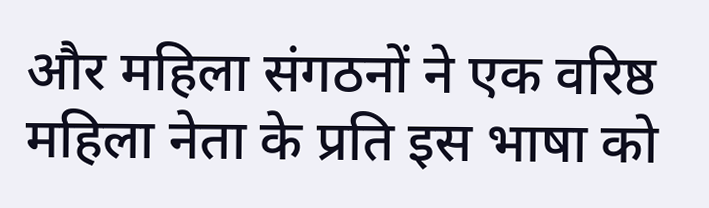और महिला संगठनों ने एक वरिष्ठ महिला नेता के प्रति इस भाषा को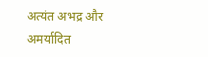अत्यंत अभद्र और अमर्यादित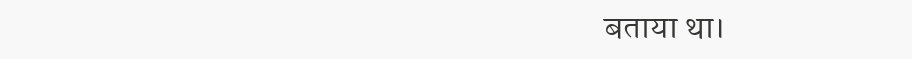बताया था।